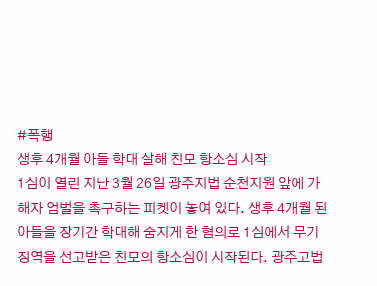#폭행
생후 4개월 아들 학대 살해 친모 항소심 시작
1심이 열린 지난 3월 26일 광주지법 순천지원 앞에 가해자 엄벌을 촉구하는 피켓이 놓여 있다. 생후 4개월 된 아들을 장기간 학대해 숨지게 한 혐의로 1심에서 무기징역을 선고받은 친모의 항소심이 시작된다. 광주고법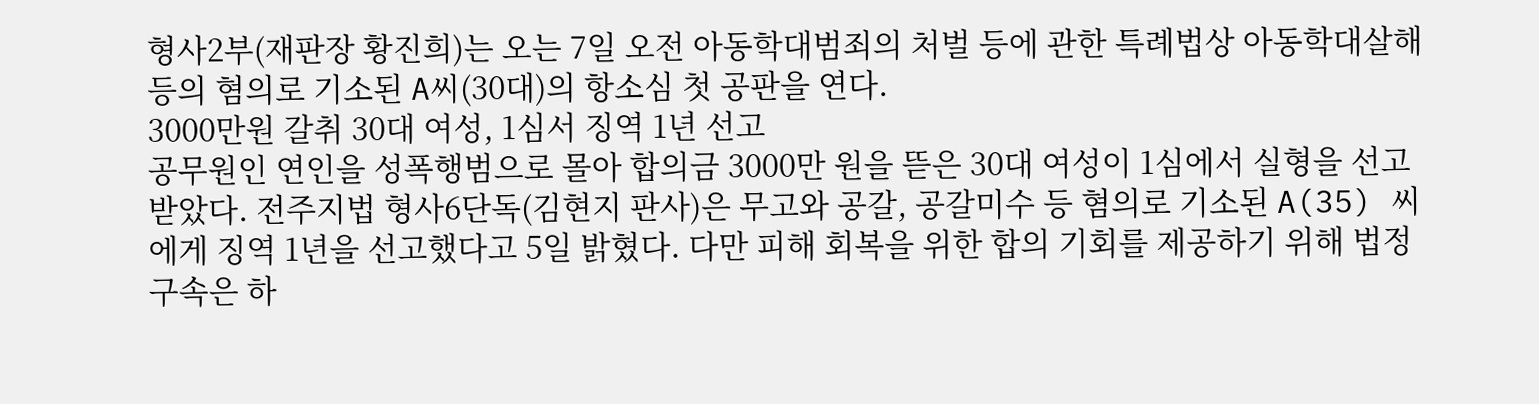형사2부(재판장 황진희)는 오는 7일 오전 아동학대범죄의 처벌 등에 관한 특례법상 아동학대살해 등의 혐의로 기소된 A씨(30대)의 항소심 첫 공판을 연다.
3000만원 갈취 30대 여성, 1심서 징역 1년 선고
공무원인 연인을 성폭행범으로 몰아 합의금 3000만 원을 뜯은 30대 여성이 1심에서 실형을 선고받았다. 전주지법 형사6단독(김현지 판사)은 무고와 공갈, 공갈미수 등 혐의로 기소된 A(35) 씨에게 징역 1년을 선고했다고 5일 밝혔다. 다만 피해 회복을 위한 합의 기회를 제공하기 위해 법정구속은 하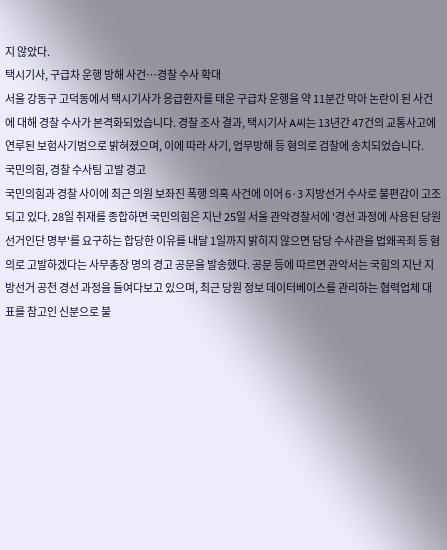지 않았다.
택시기사, 구급차 운행 방해 사건…경찰 수사 확대
서울 강동구 고덕동에서 택시기사가 응급환자를 태운 구급차 운행을 약 11분간 막아 논란이 된 사건에 대해 경찰 수사가 본격화되었습니다. 경찰 조사 결과, 택시기사 A씨는 13년간 47건의 교통사고에 연루된 보험사기범으로 밝혀졌으며, 이에 따라 사기, 업무방해 등 혐의로 검찰에 송치되었습니다.
국민의힘, 경찰 수사팀 고발 경고
국민의힘과 경찰 사이에 최근 의원 보좌진 폭행 의혹 사건에 이어 6·3 지방선거 수사로 불편감이 고조되고 있다. 28일 취재를 종합하면 국민의힘은 지난 25일 서울 관악경찰서에 '경선 과정에 사용된 당원 선거인단 명부'를 요구하는 합당한 이유를 내달 1일까지 밝히지 않으면 담당 수사관을 법왜곡죄 등 혐의로 고발하겠다는 사무총장 명의 경고 공문을 발송했다. 공문 등에 따르면 관악서는 국힘의 지난 지방선거 공천 경선 과정을 들여다보고 있으며, 최근 당원 정보 데이터베이스를 관리하는 협력업체 대표를 참고인 신분으로 불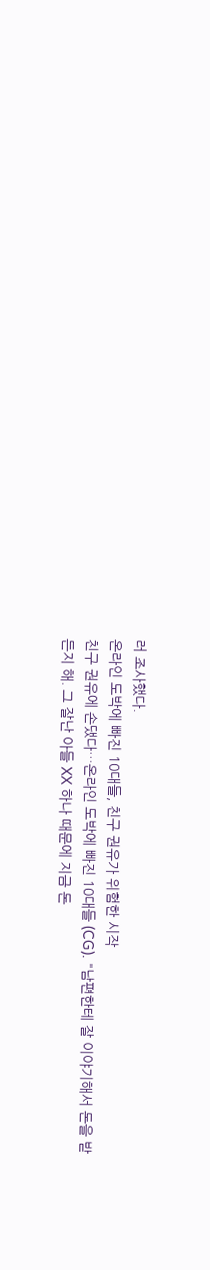러 조사했다.
온라인 도박에 빠진 10대들, 친구 권유가 위험한 시작
친구 권유에 손댔다…온라인 도박에 빠진 10대들 (CG). "남편한테 잘 이야기해서 돈을 받든지 해. 그 잘난 아들 XX 하나 때문에 지금 돈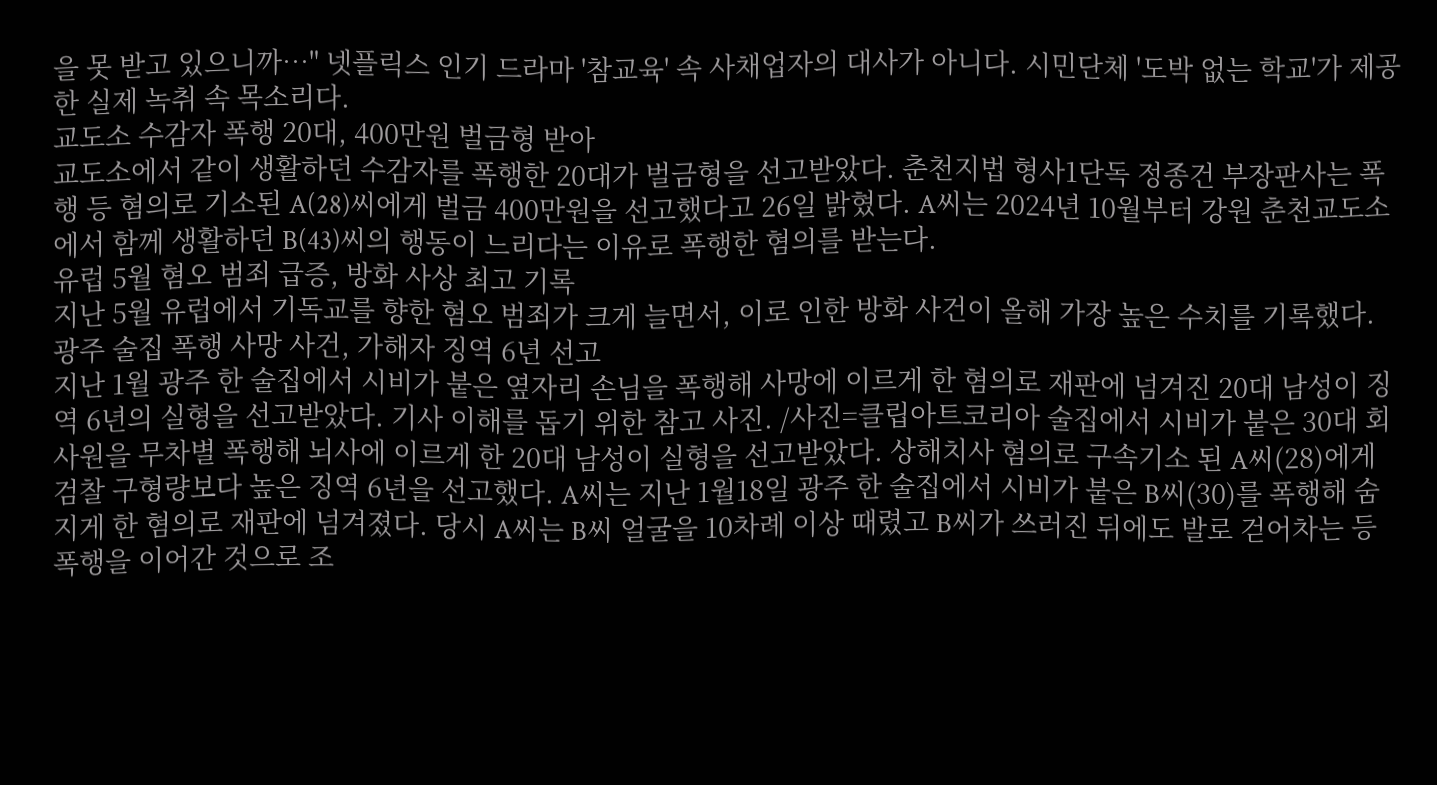을 못 받고 있으니까…" 넷플릭스 인기 드라마 '참교육' 속 사채업자의 대사가 아니다. 시민단체 '도박 없는 학교'가 제공한 실제 녹취 속 목소리다.
교도소 수감자 폭행 20대, 400만원 벌금형 받아
교도소에서 같이 생활하던 수감자를 폭행한 20대가 벌금형을 선고받았다. 춘천지법 형사1단독 정종건 부장판사는 폭행 등 혐의로 기소된 A(28)씨에게 벌금 400만원을 선고했다고 26일 밝혔다. A씨는 2024년 10월부터 강원 춘천교도소에서 함께 생활하던 B(43)씨의 행동이 느리다는 이유로 폭행한 혐의를 받는다.
유럽 5월 혐오 범죄 급증, 방화 사상 최고 기록
지난 5월 유럽에서 기독교를 향한 혐오 범죄가 크게 늘면서, 이로 인한 방화 사건이 올해 가장 높은 수치를 기록했다.
광주 술집 폭행 사망 사건, 가해자 징역 6년 선고
지난 1월 광주 한 술집에서 시비가 붙은 옆자리 손님을 폭행해 사망에 이르게 한 혐의로 재판에 넘겨진 20대 남성이 징역 6년의 실형을 선고받았다. 기사 이해를 돕기 위한 참고 사진. /사진=클립아트코리아 술집에서 시비가 붙은 30대 회사원을 무차별 폭행해 뇌사에 이르게 한 20대 남성이 실형을 선고받았다. 상해치사 혐의로 구속기소 된 A씨(28)에게 검찰 구형량보다 높은 징역 6년을 선고했다. A씨는 지난 1월18일 광주 한 술집에서 시비가 붙은 B씨(30)를 폭행해 숨지게 한 혐의로 재판에 넘겨졌다. 당시 A씨는 B씨 얼굴을 10차례 이상 때렸고 B씨가 쓰러진 뒤에도 발로 걷어차는 등 폭행을 이어간 것으로 조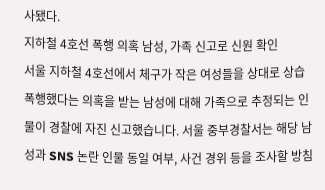사됐다.
지하철 4호선 폭행 의혹 남성, 가족 신고로 신원 확인
서울 지하철 4호선에서 체구가 작은 여성들을 상대로 상습 폭행했다는 의혹을 받는 남성에 대해 가족으로 추정되는 인물이 경찰에 자진 신고했습니다. 서울 중부경찰서는 해당 남성과 SNS 논란 인물 동일 여부, 사건 경위 등을 조사할 방침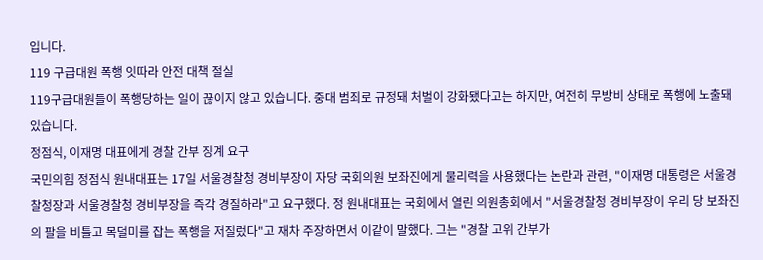입니다.
119 구급대원 폭행 잇따라 안전 대책 절실
119구급대원들이 폭행당하는 일이 끊이지 않고 있습니다. 중대 범죄로 규정돼 처벌이 강화됐다고는 하지만, 여전히 무방비 상태로 폭행에 노출돼 있습니다.
정점식, 이재명 대표에게 경찰 간부 징계 요구
국민의힘 정점식 원내대표는 17일 서울경찰청 경비부장이 자당 국회의원 보좌진에게 물리력을 사용했다는 논란과 관련, "이재명 대통령은 서울경찰청장과 서울경찰청 경비부장을 즉각 경질하라"고 요구했다. 정 원내대표는 국회에서 열린 의원총회에서 "서울경찰청 경비부장이 우리 당 보좌진의 팔을 비틀고 목덜미를 잡는 폭행을 저질렀다"고 재차 주장하면서 이같이 말했다. 그는 "경찰 고위 간부가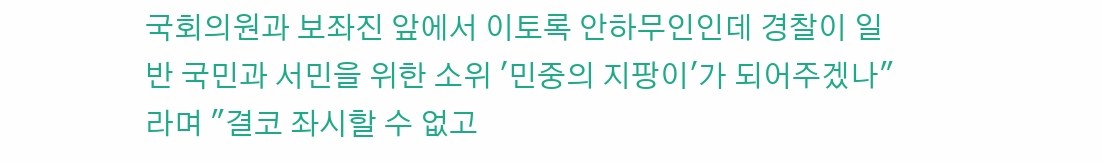국회의원과 보좌진 앞에서 이토록 안하무인인데 경찰이 일반 국민과 서민을 위한 소위 '민중의 지팡이'가 되어주겠나"라며 "결코 좌시할 수 없고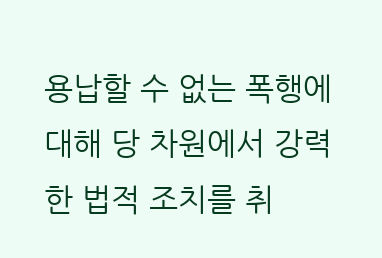용납할 수 없는 폭행에 대해 당 차원에서 강력한 법적 조치를 취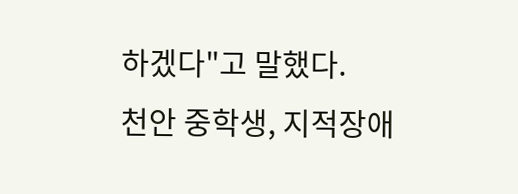하겠다"고 말했다.
천안 중학생, 지적장애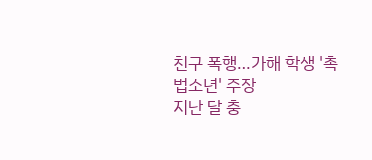친구 폭행…가해 학생 '촉법소년' 주장
지난 달 충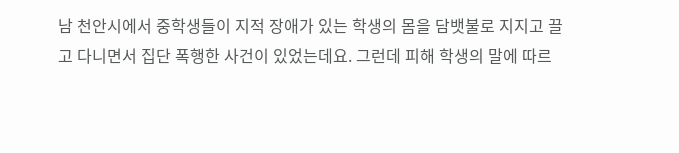남 천안시에서 중학생들이 지적 장애가 있는 학생의 몸을 담뱃불로 지지고 끌고 다니면서 집단 폭행한 사건이 있었는데요. 그런데 피해 학생의 말에 따르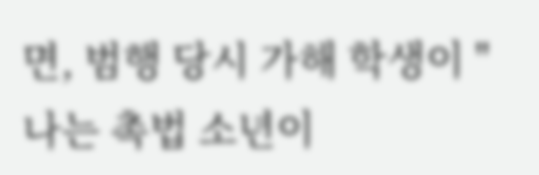면, 범행 당시 가해 학생이 "나는 촉법 소년이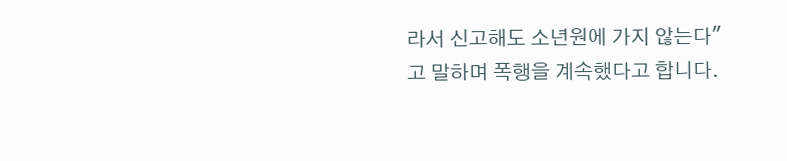라서 신고해도 소년원에 가지 않는다"고 말하며 폭행을 계속했다고 합니다.